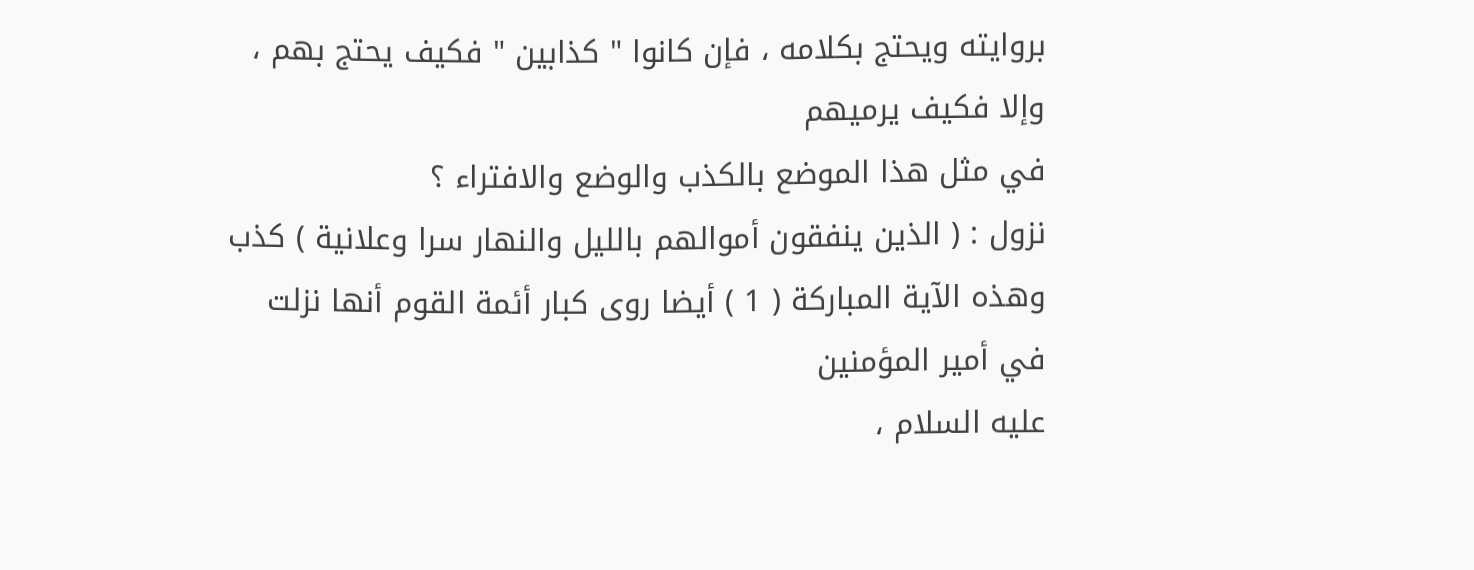بروايته ويحتج بكلامه ، فإن كانوا " كذابين " فكيف يحتج بهم ، وإلا فكيف يرميهم
في مثل هذا الموضع بالكذب والوضع والافتراء ؟
نزول : ( الذين ينفقون أموالهم بالليل والنهار سرا وعلانية ) كذب
وهذه الآية المباركة ( 1 ) أيضا روى كبار أئمة القوم أنها نزلت في أمير المؤمنين
عليه السلام ،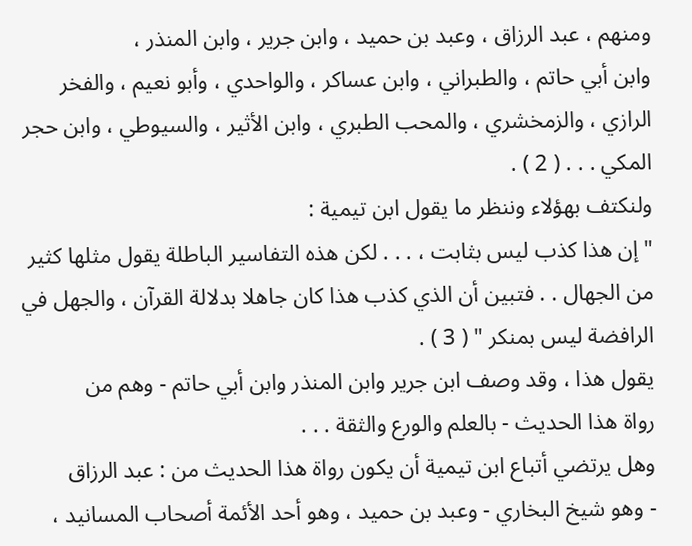ومنهم ، عبد الرزاق ، وعبد بن حميد ، وابن جرير ، وابن المنذر ،
وابن أبي حاتم ، والطبراني ، وابن عساكر ، والواحدي ، وأبو نعيم ، والفخر
الرازي ، والزمخشري ، والمحب الطبري ، وابن الأثير ، والسيوطي ، وابن حجر
المكي . . . ( 2 ) .
ولنكتف بهؤلاء وننظر ما يقول ابن تيمية :
" إن هذا كذب ليس بثابت ، . . . لكن هذه التفاسير الباطلة يقول مثلها كثير
من الجهال . . فتبين أن الذي كذب هذا كان جاهلا بدلالة القرآن ، والجهل في
الرافضة ليس بمنكر " ( 3 ) .
يقول هذا ، وقد وصف ابن جرير وابن المنذر وابن أبي حاتم - وهم من
رواة هذا الحديث - بالعلم والورع والثقة . . .
وهل يرتضي أتباع ابن تيمية أن يكون رواة هذا الحديث من : عبد الرزاق
- وهو شيخ البخاري - وعبد بن حميد ، وهو أحد الأئمة أصحاب المسانيد ،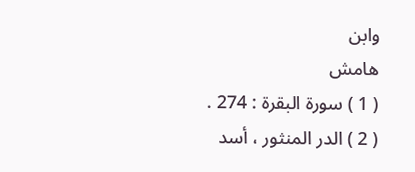وابن
هامش
( 1 ) سورة البقرة : 274 .
( 2 ) الدر المنثور ، أسد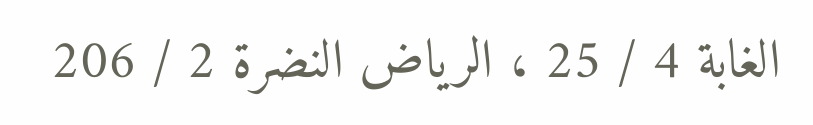الغابة 4 / 25 ، الرياض النضرة 2 / 206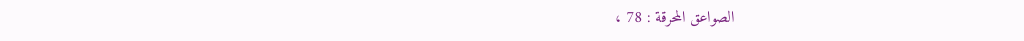الصواعق المحرقة : 78 ،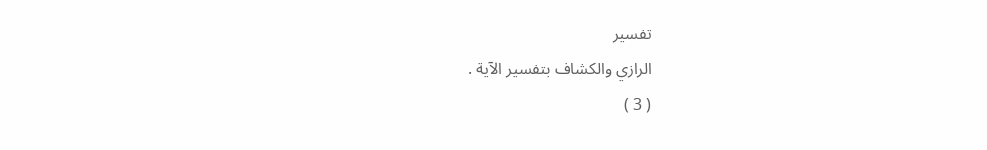تفسير
الرازي والكشاف بتفسير الآية .
( 3 )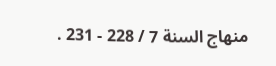منهاج السنة 7 / 228 - 231 .